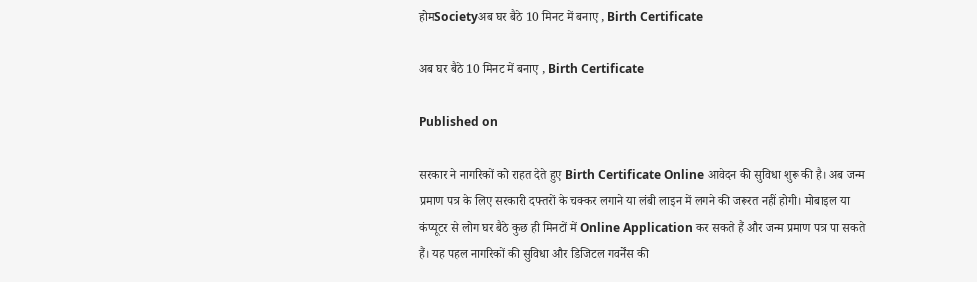होमSocietyअब घर बैठे 10 मिनट में बनाए , Birth Certificate

अब घर बैठे 10 मिनट में बनाए , Birth Certificate

Published on

सरकार ने नागरिकों को राहत देते हुए Birth Certificate Online आवेदन की सुविधा शुरू की है। अब जन्म प्रमाण पत्र के लिए सरकारी दफ्तरों के चक्कर लगाने या लंबी लाइन में लगने की जरूरत नहीं होगी। मोबाइल या कंप्यूटर से लोग घर बैठे कुछ ही मिनटों में Online Application कर सकते हैं और जन्म प्रमाण पत्र पा सकते हैं। यह पहल नागरिकों की सुविधा और डिजिटल गवर्नेंस की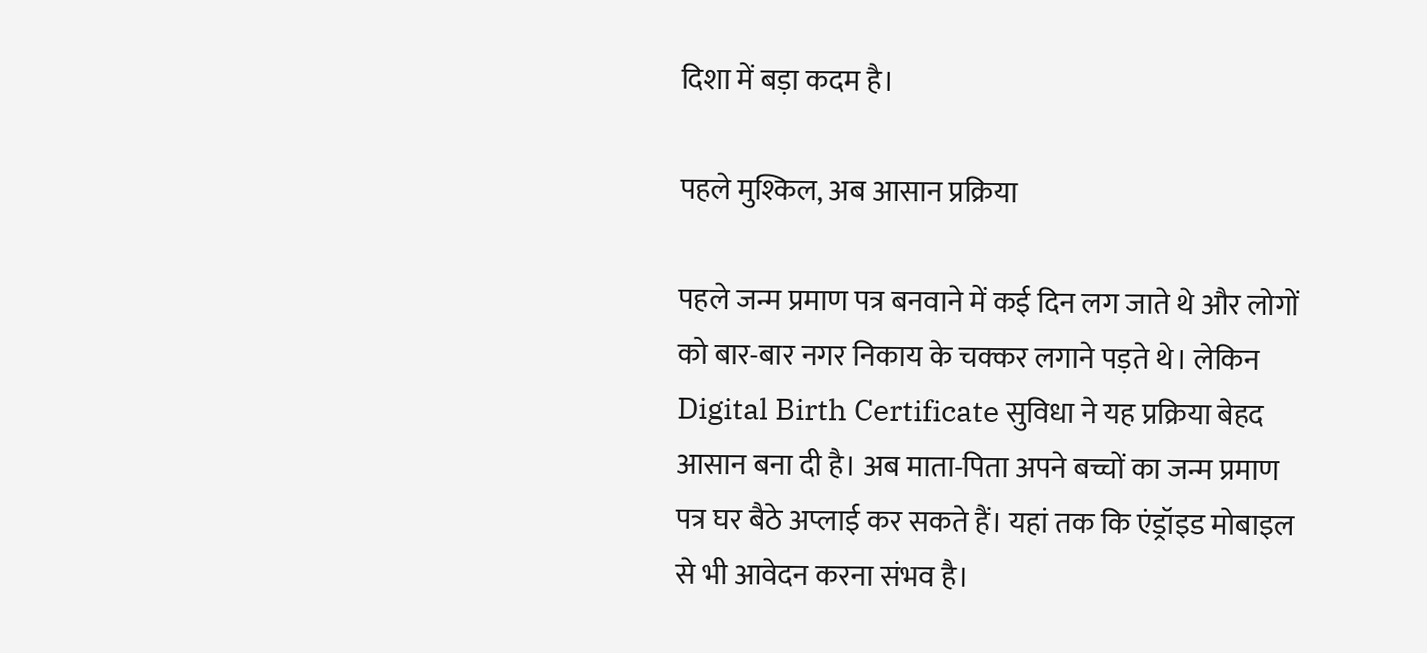दिशा में बड़ा कदम है।

पहले मुश्किल, अब आसान प्रक्रिया

पहले जन्म प्रमाण पत्र बनवाने में कई दिन लग जाते थे और लोगों को बार-बार नगर निकाय के चक्कर लगाने पड़ते थे। लेकिन Digital Birth Certificate सुविधा ने यह प्रक्रिया बेहद आसान बना दी है। अब माता-पिता अपने बच्चों का जन्म प्रमाण पत्र घर बैठे अप्लाई कर सकते हैं। यहां तक कि एंड्रॉइड मोबाइल से भी आवेदन करना संभव है।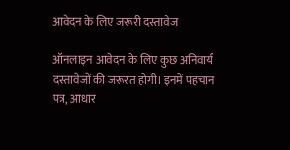आवेदन के लिए जरूरी दस्तावेज

ऑनलाइन आवेदन के लिए कुछ अनिवार्य दस्तावेजों की जरूरत होगी। इनमें पहचान पत्र, आधार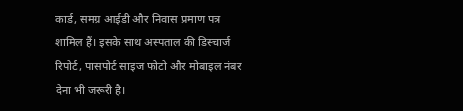कार्ड, समग्र आईडी और निवास प्रमाण पत्र शामिल हैं। इसके साथ अस्पताल की डिस्चार्ज रिपोर्ट, पासपोर्ट साइज फोटो और मोबाइल नंबर देना भी जरूरी है।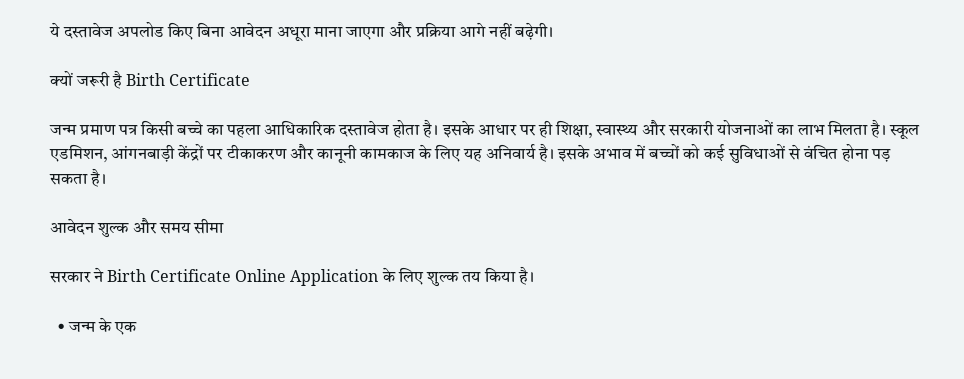ये दस्तावेज अपलोड किए बिना आवेदन अधूरा माना जाएगा और प्रक्रिया आगे नहीं बढ़ेगी।

क्यों जरूरी है Birth Certificate

जन्म प्रमाण पत्र किसी बच्चे का पहला आधिकारिक दस्तावेज होता है। इसके आधार पर ही शिक्षा, स्वास्थ्य और सरकारी योजनाओं का लाभ मिलता है। स्कूल एडमिशन, आंगनबाड़ी केंद्रों पर टीकाकरण और कानूनी कामकाज के लिए यह अनिवार्य है। इसके अभाव में बच्चों को कई सुविधाओं से वंचित होना पड़ सकता है।

आवेदन शुल्क और समय सीमा

सरकार ने Birth Certificate Online Application के लिए शुल्क तय किया है।

  • जन्म के एक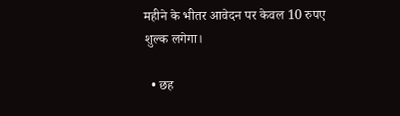महीने के भीतर आवेदन पर केवल 10 रुपए शुल्क लगेगा।

  • छह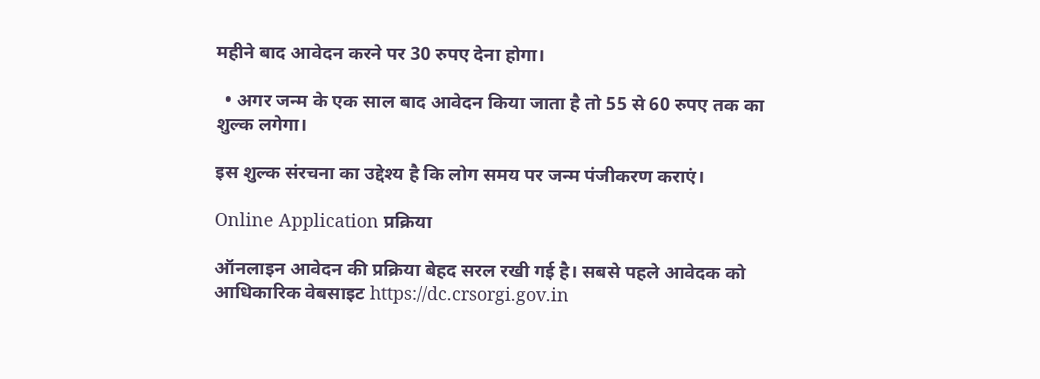महीने बाद आवेदन करने पर 30 रुपए देना होगा।

  • अगर जन्म के एक साल बाद आवेदन किया जाता है तो 55 से 60 रुपए तक का शुल्क लगेगा।

इस शुल्क संरचना का उद्देश्य है कि लोग समय पर जन्म पंजीकरण कराएं।

Online Application प्रक्रिया

ऑनलाइन आवेदन की प्रक्रिया बेहद सरल रखी गई है। सबसे पहले आवेदक को आधिकारिक वेबसाइट https://dc.crsorgi.gov.in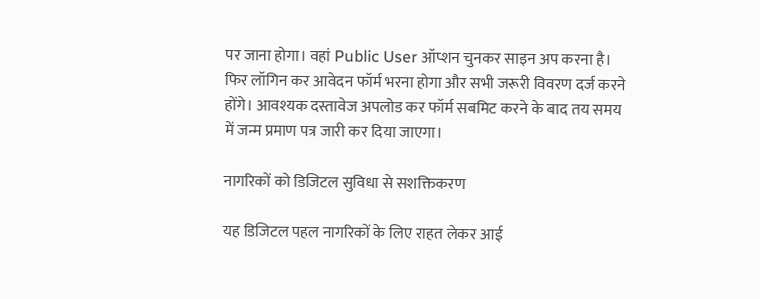पर जाना होगा। वहां Public User ऑप्शन चुनकर साइन अप करना है। फिर लॉगिन कर आवेदन फॉर्म भरना होगा और सभी जरूरी विवरण दर्ज करने होंगे। आवश्यक दस्तावेज अपलोड कर फॉर्म सबमिट करने के बाद तय समय में जन्म प्रमाण पत्र जारी कर दिया जाएगा।

नागरिकों को डिजिटल सुविधा से सशक्तिकरण

यह डिजिटल पहल नागरिकों के लिए राहत लेकर आई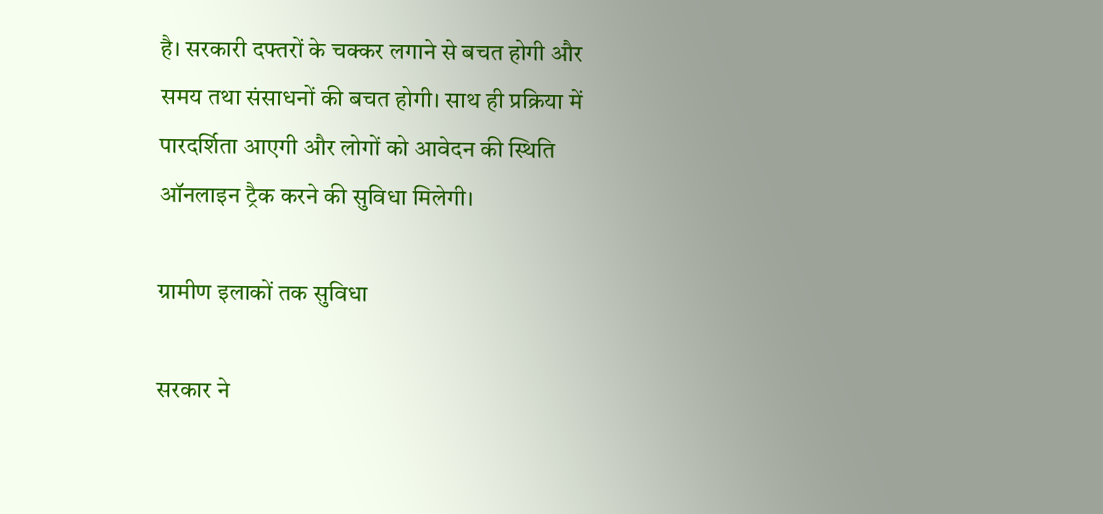है। सरकारी दफ्तरों के चक्कर लगाने से बचत होगी और समय तथा संसाधनों की बचत होगी। साथ ही प्रक्रिया में पारदर्शिता आएगी और लोगों को आवेदन की स्थिति ऑनलाइन ट्रैक करने की सुविधा मिलेगी।

ग्रामीण इलाकों तक सुविधा

सरकार ने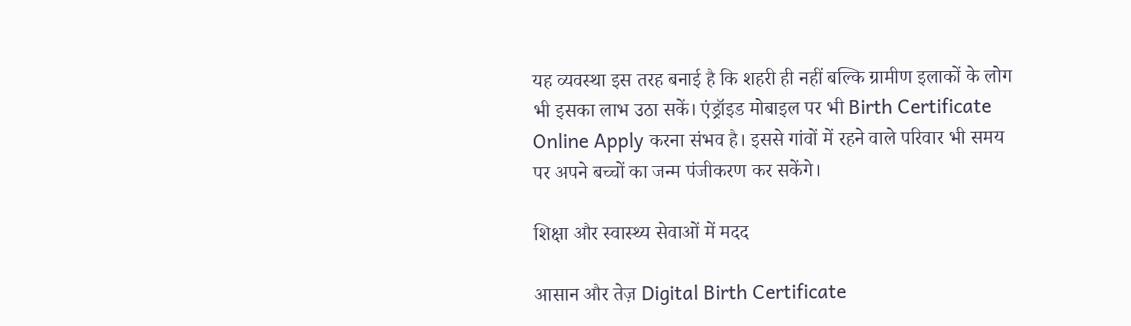यह व्यवस्था इस तरह बनाई है कि शहरी ही नहीं बल्कि ग्रामीण इलाकों के लोग भी इसका लाभ उठा सकें। एंड्रॉइड मोबाइल पर भी Birth Certificate Online Apply करना संभव है। इससे गांवों में रहने वाले परिवार भी समय पर अपने बच्चों का जन्म पंजीकरण कर सकेंगे।

शिक्षा और स्वास्थ्य सेवाओं में मदद

आसान और तेज़ Digital Birth Certificate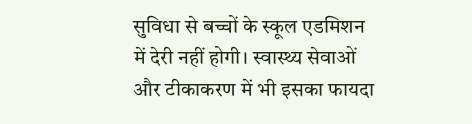सुविधा से बच्चों के स्कूल एडमिशन में देरी नहीं होगी। स्वास्थ्य सेवाओं और टीकाकरण में भी इसका फायदा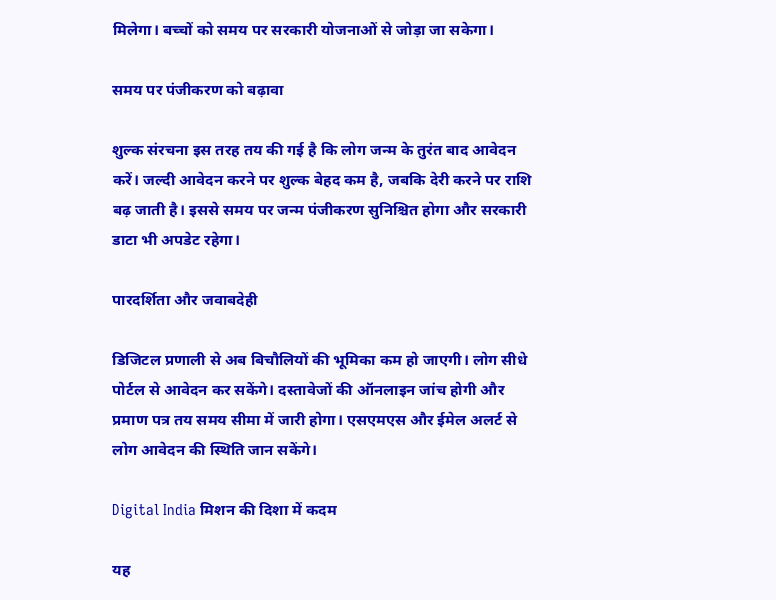मिलेगा। बच्चों को समय पर सरकारी योजनाओं से जोड़ा जा सकेगा।

समय पर पंजीकरण को बढ़ावा

शुल्क संरचना इस तरह तय की गई है कि लोग जन्म के तुरंत बाद आवेदन करें। जल्दी आवेदन करने पर शुल्क बेहद कम है, जबकि देरी करने पर राशि बढ़ जाती है। इससे समय पर जन्म पंजीकरण सुनिश्चित होगा और सरकारी डाटा भी अपडेट रहेगा।

पारदर्शिता और जवाबदेही

डिजिटल प्रणाली से अब बिचौलियों की भूमिका कम हो जाएगी। लोग सीधे पोर्टल से आवेदन कर सकेंगे। दस्तावेजों की ऑनलाइन जांच होगी और प्रमाण पत्र तय समय सीमा में जारी होगा। एसएमएस और ईमेल अलर्ट से लोग आवेदन की स्थिति जान सकेंगे।

Digital India मिशन की दिशा में कदम

यह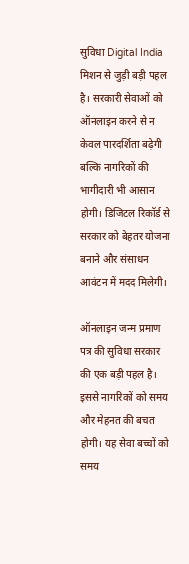सुविधा Digital India मिशन से जुड़ी बड़ी पहल है। सरकारी सेवाओं को ऑनलाइन करने से न केवल पारदर्शिता बढ़ेगी बल्कि नागरिकों की भागीदारी भी आसान होगी। डिजिटल रिकॉर्ड से सरकार को बेहतर योजना बनाने और संसाधन आवंटन में मदद मिलेगी।

ऑनलाइन जन्म प्रमाण पत्र की सुविधा सरकार की एक बड़ी पहल है। इससे नागरिकों को समय और मेहनत की बचत होगी। यह सेवा बच्चों को समय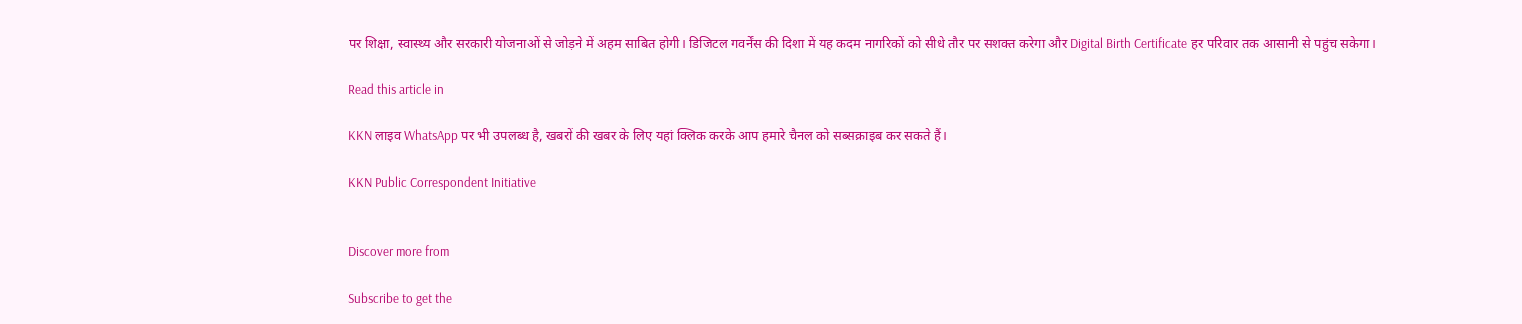पर शिक्षा, स्वास्थ्य और सरकारी योजनाओं से जोड़ने में अहम साबित होगी। डिजिटल गवर्नेंस की दिशा में यह कदम नागरिकों को सीधे तौर पर सशक्त करेगा और Digital Birth Certificate हर परिवार तक आसानी से पहुंच सकेगा।

Read this article in

KKN लाइव WhatsApp पर भी उपलब्ध है, खबरों की खबर के लिए यहां क्लिक करके आप हमारे चैनल को सब्सक्राइब कर सकते हैं।

KKN Public Correspondent Initiative


Discover more from

Subscribe to get the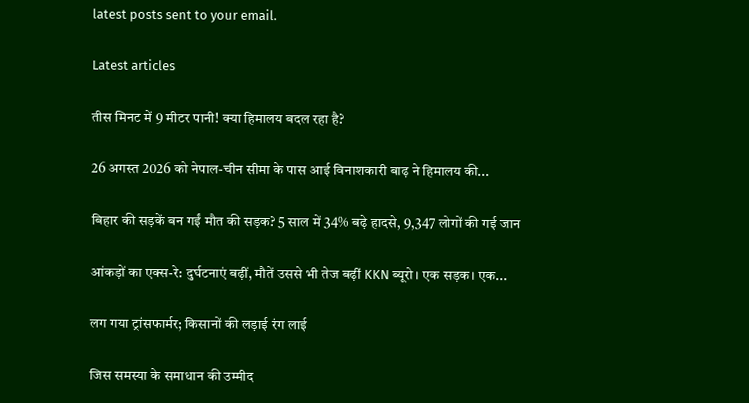latest posts sent to your email.

Latest articles

तीस मिनट में 9 मीटर पानी! क्या हिमालय बदल रहा है?

26 अगस्त 2026 को नेपाल-चीन सीमा के पास आई विनाशकारी बाढ़ ने हिमालय की...

बिहार की सड़कें बन गईं मौत की सड़क? 5 साल में 34% बढ़े हादसे, 9,347 लोगों की गई जान

आंकड़ों का एक्स-रे: दुर्घटनाएं बढ़ीं, मौतें उससे भी तेज बढ़ीं KKN ब्यूरो। एक सड़क। एक...

लग गया ट्रांसफार्मर; किसानों की लड़ाई रंग लाई

जिस समस्या के समाधान की उम्मीद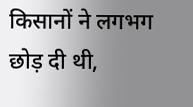किसानों ने लगभग छोड़ दी थी,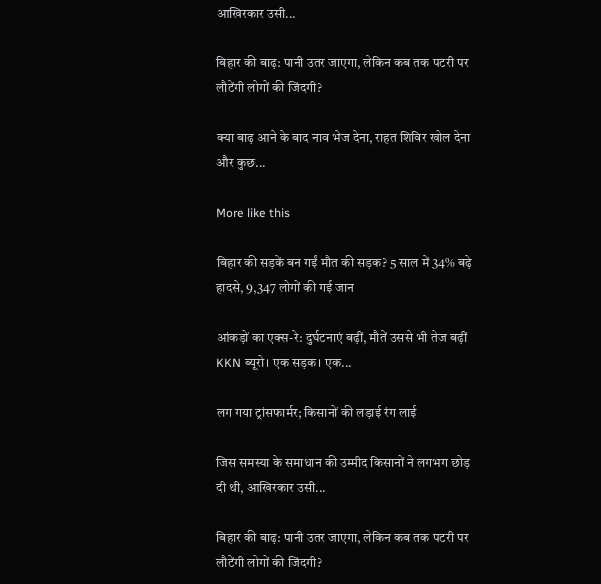आखिरकार उसी...

बिहार की बाढ़: पानी उतर जाएगा, लेकिन कब तक पटरी पर लौटेंगी लोगों की जिंदगी?

क्या बाढ़ आने के बाद नाव भेज देना, राहत शिविर खोल देना और कुछ...

More like this

बिहार की सड़कें बन गईं मौत की सड़क? 5 साल में 34% बढ़े हादसे, 9,347 लोगों की गई जान

आंकड़ों का एक्स-रे: दुर्घटनाएं बढ़ीं, मौतें उससे भी तेज बढ़ीं KKN ब्यूरो। एक सड़क। एक...

लग गया ट्रांसफार्मर; किसानों की लड़ाई रंग लाई

जिस समस्या के समाधान की उम्मीद किसानों ने लगभग छोड़ दी थी, आखिरकार उसी...

बिहार की बाढ़: पानी उतर जाएगा, लेकिन कब तक पटरी पर लौटेंगी लोगों की जिंदगी?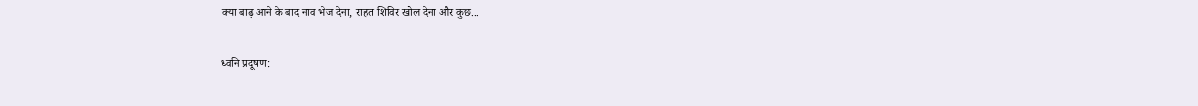क्या बाढ़ आने के बाद नाव भेज देना, राहत शिविर खोल देना और कुछ...

ध्वनि प्रदूषण: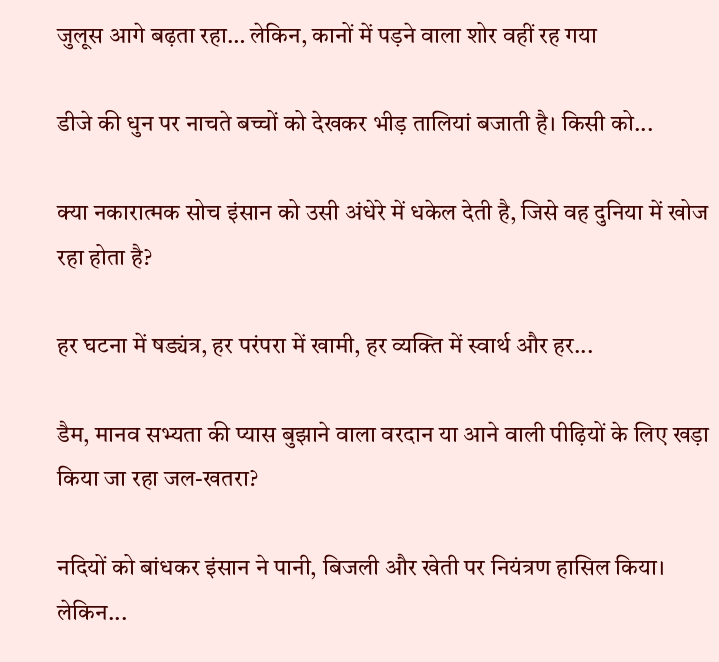जुलूस आगे बढ़ता रहा… लेकिन, कानों में पड़ने वाला शोर वहीं रह गया

डीजे की धुन पर नाचते बच्चों को देखकर भीड़ तालियां बजाती है। किसी को...

क्या नकारात्मक सोच इंसान को उसी अंधेरे में धकेल देती है, जिसे वह दुनिया में खोज रहा होता है?

हर घटना में षड्यंत्र, हर परंपरा में खामी, हर व्यक्ति में स्वार्थ और हर...

डैम, मानव सभ्यता की प्यास बुझाने वाला वरदान या आने वाली पीढ़ियों के लिए खड़ा किया जा रहा जल-खतरा?

नदियों को बांधकर इंसान ने पानी, बिजली और खेती पर नियंत्रण हासिल किया। लेकिन...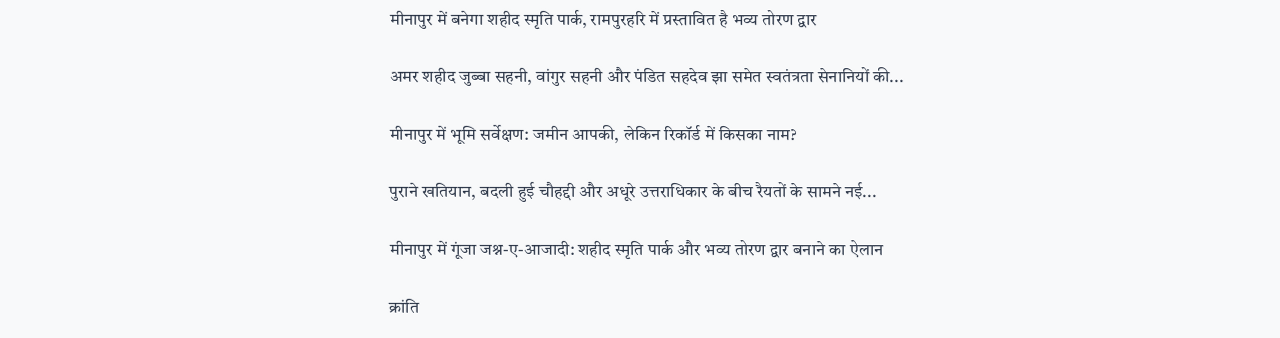मीनापुर में बनेगा शहीद स्मृति पार्क, रामपुरहरि में प्रस्तावित है भव्य तोरण द्वार

अमर शहीद जुब्बा सहनी, वांगुर सहनी और पंडित सहदेव झा समेत स्वतंत्रता सेनानियों की...

मीनापुर में भूमि सर्वेक्षण: जमीन आपकी, लेकिन रिकॉर्ड में किसका नाम?

पुराने खतियान, बदली हुई चौहद्दी और अधूरे उत्तराधिकार के बीच रैयतों के सामने नई...

मीनापुर में गूंजा जश्न-ए-आजादी: शहीद स्मृति पार्क और भव्य तोरण द्वार बनाने का ऐलान

क्रांति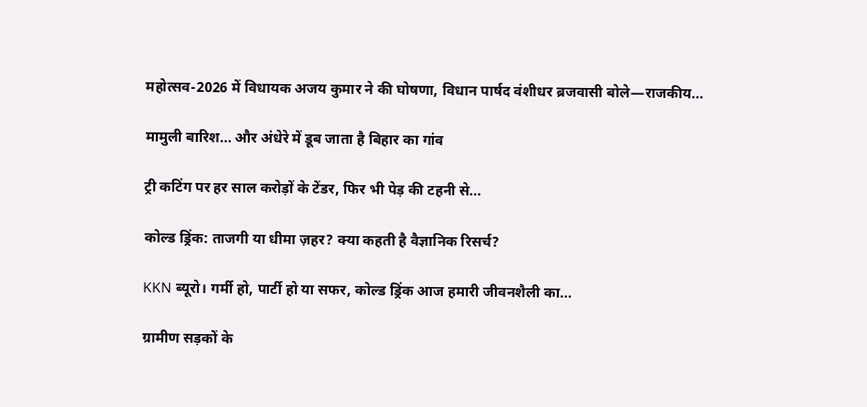महोत्सव-2026 में विधायक अजय कुमार ने की घोषणा, विधान पार्षद वंशीधर ब्रजवासी बोले—राजकीय...

मामुली बारिश… और अंधेरे में डूब जाता है बिहार का गांव

ट्री कटिंग पर हर साल करोड़ों के टेंडर, फिर भी पेड़ की टहनी से...

कोल्ड ड्रिंक: ताजगी या धीमा ज़हर? क्या कहती है वैज्ञानिक रिसर्च?

KKN ब्यूरो। गर्मी हो, पार्टी हो या सफर, कोल्ड ड्रिंक आज हमारी जीवनशैली का...

ग्रामीण सड़कों के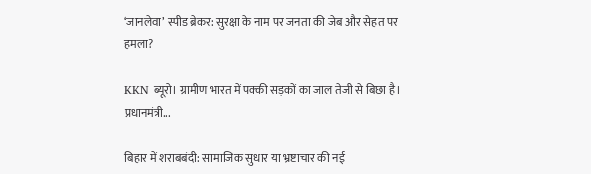‘जानलेवा’ स्पीड ब्रेकर: सुरक्षा के नाम पर जनता की जेब और सेहत पर हमला?

KKN ब्यूरो। ग्रामीण भारत में पक्की सड़कों का जाल तेजी से बिछा है। प्रधानमंत्री...

बिहार में शराबबंदी: सामाजिक सुधार या भ्रष्टाचार की नई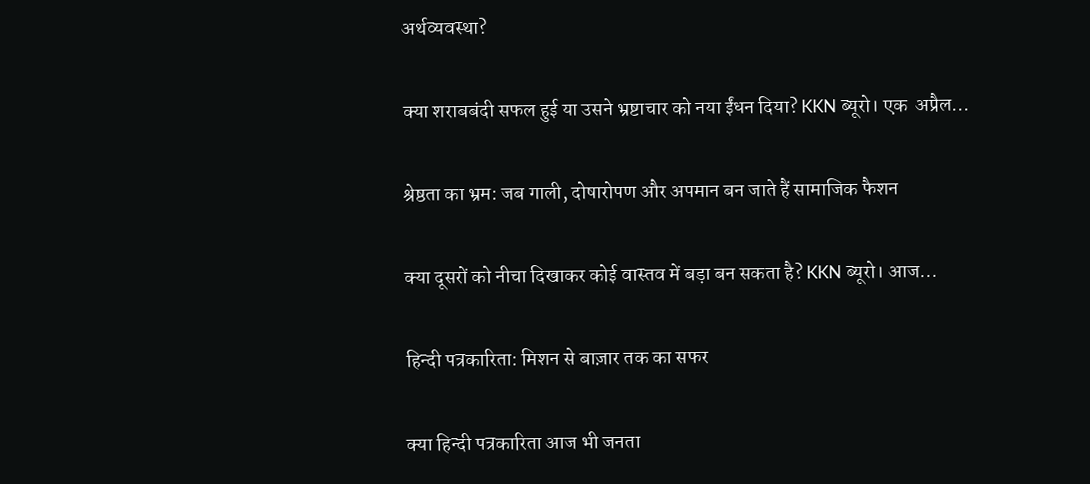अर्थव्यवस्था?

क्या शराबबंदी सफल हुई या उसने भ्रष्टाचार को नया ईंधन दिया? KKN ब्यूरो। एक  अप्रैल...

श्रेष्ठता का भ्रम: जब गाली, दोषारोपण और अपमान बन जाते हैं सामाजिक फैशन

क्या दूसरों को नीचा दिखाकर कोई वास्तव में बड़ा बन सकता है? KKN ब्यूरो। आज...

हिन्दी पत्रकारिता: मिशन से बाज़ार तक का सफर

क्या हिन्दी पत्रकारिता आज भी जनता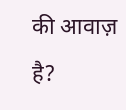की आवाज़ है?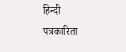हिन्दी पत्रकारिता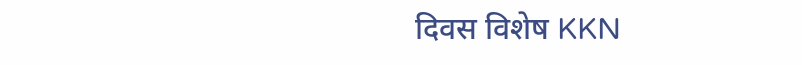दिवस विशेष KKN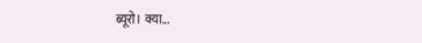ब्यूरो। क्या...